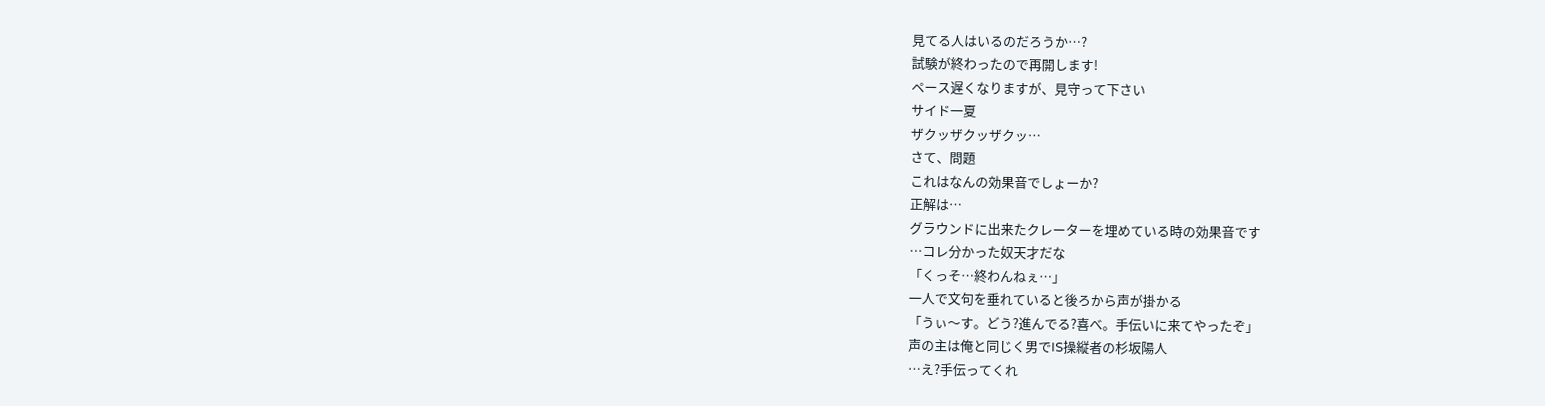見てる人はいるのだろうか…?
試験が終わったので再開します!
ペース遅くなりますが、見守って下さい
サイド一夏
ザクッザクッザクッ…
さて、問題
これはなんの効果音でしょーか?
正解は…
グラウンドに出来たクレーターを埋めている時の効果音です
…コレ分かった奴天才だな
「くっそ…終わんねぇ…」
一人で文句を垂れていると後ろから声が掛かる
「うぃ〜す。どう?進んでる?喜べ。手伝いに来てやったぞ」
声の主は俺と同じく男でIS操縦者の杉坂陽人
…え?手伝ってくれ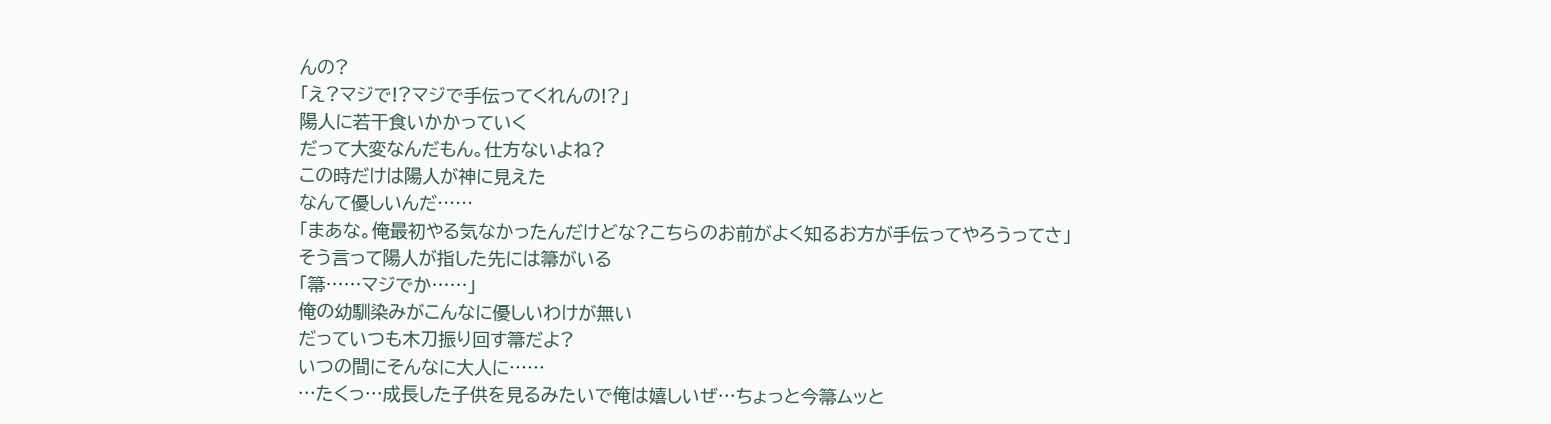んの?
「え?マジで!?マジで手伝ってくれんの!?」
陽人に若干食いかかっていく
だって大変なんだもん。仕方ないよね?
この時だけは陽人が神に見えた
なんて優しいんだ……
「まあな。俺最初やる気なかったんだけどな?こちらのお前がよく知るお方が手伝ってやろうってさ」
そう言って陽人が指した先には箒がいる
「箒……マジでか……」
俺の幼馴染みがこんなに優しいわけが無い
だっていつも木刀振り回す箒だよ?
いつの間にそんなに大人に……
…たくっ…成長した子供を見るみたいで俺は嬉しいぜ…ちょっと今箒ムッと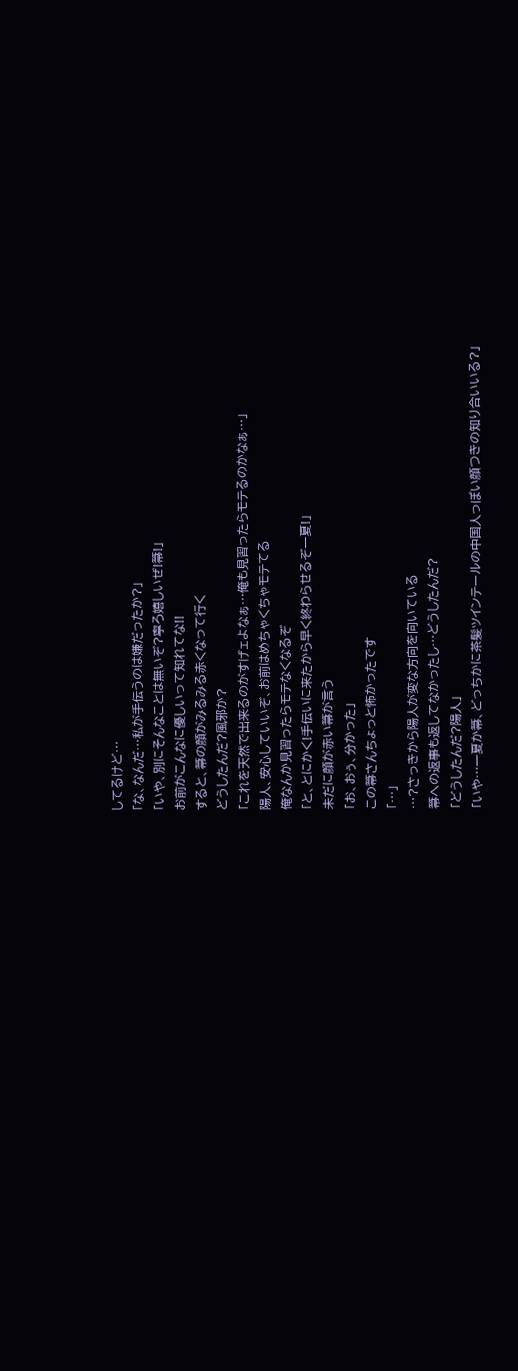してるけど…
「な、なんだ…私が手伝うのは嫌だったか?」
「いや、別にそんなことは無いぞ?寧ろ嬉しいぜ!箒!」
お前がこんなに優しいって知れてな!!
すると、箒の顔がみるみる赤くなって行く
どうしたんだ?風邪か?
「これを天然で出来るのがすげェよなぁ…俺も見習ったらモテるのかなぁ…」
陽人、安心していいぞ、お前はめちゃくちゃモテてる
俺なんか見習ったらモテなくなるぞ
「と、とにかく!手伝いに来たから早く終わらせるぞ一夏!」
未だに顔が赤い箒が言う
「お、おぅ、分かった」
この箒さんちょっと怖かったです
「…」
…?さっきから陽人が変な方向を向いている
箒への返事も返してなかったし…どうしたんだ?
「どうしたんだ?陽人」
「いや…一夏か箒、どっちかに茶髪ツインテールの中国人っぽい顔つきの知り合いいる?」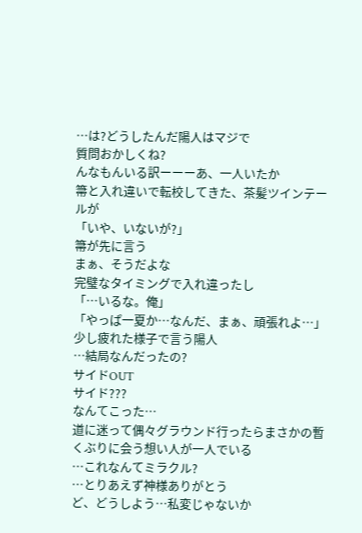…は?どうしたんだ陽人はマジで
質問おかしくね?
んなもんいる訳ーーーあ、一人いたか
箒と入れ違いで転校してきた、茶髪ツインテールが
「いや、いないが?」
箒が先に言う
まぁ、そうだよな
完璧なタイミングで入れ違ったし
「…いるな。俺」
「やっぱ一夏か…なんだ、まぁ、頑張れよ…」
少し疲れた様子で言う陽人
…結局なんだったの?
サイドOUT
サイド???
なんてこった…
道に迷って偶々グラウンド行ったらまさかの暫くぶりに会う想い人が一人でいる
…これなんてミラクル?
…とりあえず神様ありがとう
ど、どうしよう…私変じゃないか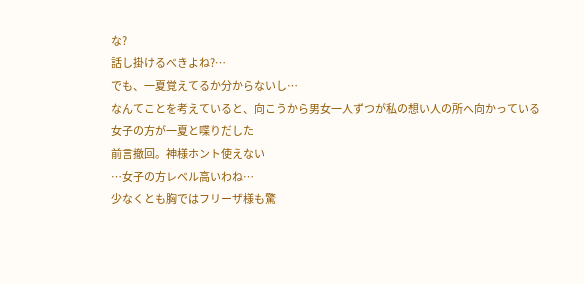な?
話し掛けるべきよね?…
でも、一夏覚えてるか分からないし…
なんてことを考えていると、向こうから男女一人ずつが私の想い人の所へ向かっている
女子の方が一夏と喋りだした
前言撤回。神様ホント使えない
…女子の方レベル高いわね…
少なくとも胸ではフリーザ様も驚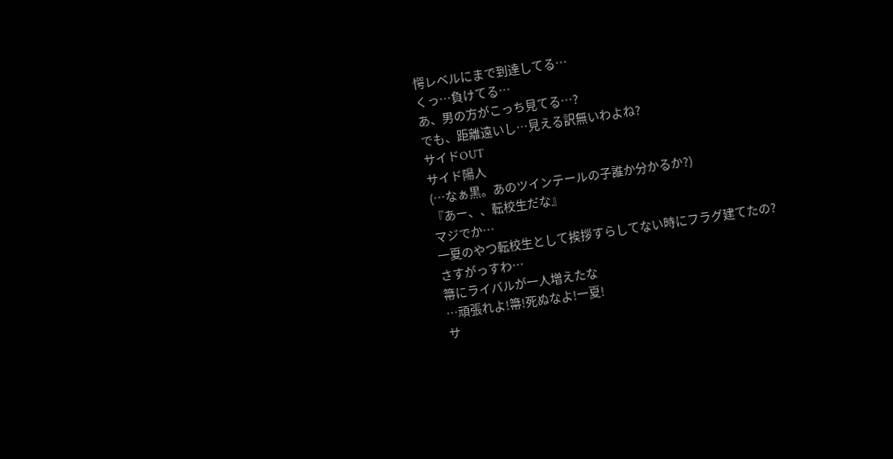愕レベルにまで到達してる…
くっ…負けてる…
あ、男の方がこっち見てる…?
でも、距離遠いし…見える訳無いわよね?
サイドOUT
サイド陽人
(…なぁ黒。あのツインテールの子誰か分かるか?)
『あー、、転校生だな』
マジでか…
一夏のやつ転校生として挨拶すらしてない時にフラグ建てたの?
さすがっすわ…
箒にライバルが一人増えたな
…頑張れよ!箒!死ぬなよ!一夏!
サ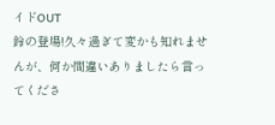イドOUT
鈴の登場!久々過ぎて変かも知れませんが、何か間違いありましたら言ってくださ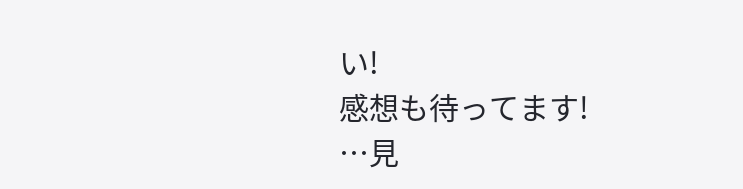い!
感想も待ってます!
…見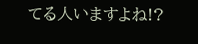てる人いますよね!?